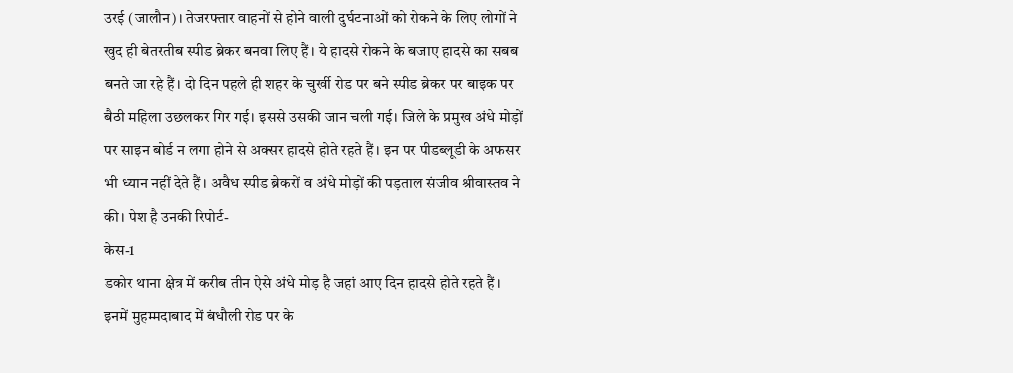उरई (जालौन)। तेजरफ्तार वाहनों से होने वाली दुर्घटनाओं को रोकने के लिए लोगों ने खुद ही बेतरतीब स्पीड ब्रेकर बनवा लिए हैं। ये हादसे रोकने के बजाए हादसे का सबब बनते जा रहे हैं। दो दिन पहले ही शहर के चुर्खी रोड पर बने स्पीड ब्रेकर पर बाइक पर बैठी महिला उछलकर गिर गई। इससे उसकी जान चली गई। जिले के प्रमुख अंधे मोड़ों पर साइन बोर्ड न लगा होने से अक्सर हादसे होते रहते हैं। इन पर पीडब्लूडी के अफसर भी ध्यान नहीं देते हैं। अवैध स्पीड ब्रेकरों व अंधे मोड़ों की पड़ताल संजीव श्रीवास्तव ने की। पेश है उनकी रिपोर्ट-
केस-1
डकोर थाना क्षेत्र में करीब तीन ऐसे अंधे मोड़ है जहां आए दिन हादसे होते रहते हैं। इनमें मुहम्मदाबाद में बंधौली रोड पर के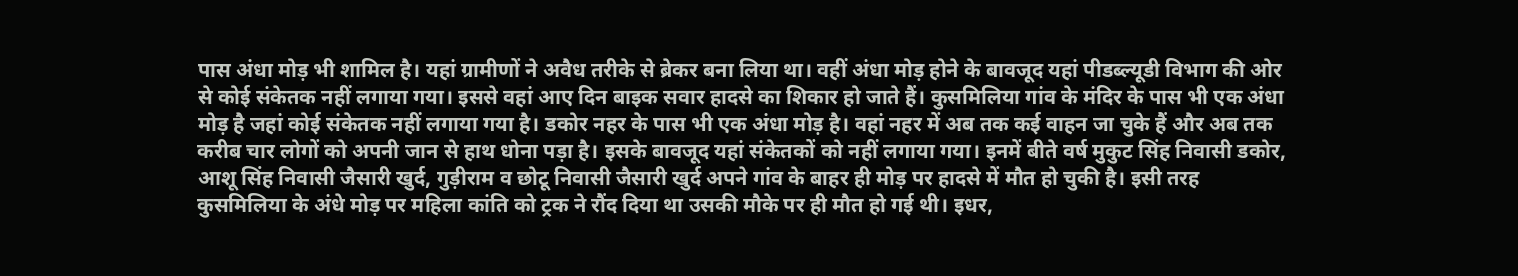पास अंधा मोड़ भी शामिल है। यहां ग्रामीणों ने अवैध तरीके से ब्रेकर बना लिया था। वहीं अंधा मोड़ होने के बावजूद यहां पीडब्ल्यूडी विभाग की ओर से कोई संकेतक नहीं लगाया गया। इससे वहां आए दिन बाइक सवार हादसे का शिकार हो जाते हैं। कुसमिलिया गांव के मंदिर के पास भी एक अंधा मोड़ है जहां कोई संकेतक नहीं लगाया गया है। डकोर नहर के पास भी एक अंधा मोड़ है। वहां नहर में अब तक कई वाहन जा चुके हैं और अब तक करीब चार लोगों को अपनी जान से हाथ धोना पड़ा है। इसके बावजूद यहां संकेतकों को नहीं लगाया गया। इनमें बीते वर्ष मुकुट सिंह निवासी डकोर, आशू सिंह निवासी जैसारी खुर्द, गुड़ीराम व छोटू निवासी जैसारी खुर्द अपने गांव के बाहर ही मोड़ पर हादसे में मौत हो चुकी है। इसी तरह कुसमिलिया के अंधे मोड़ पर महिला कांति को ट्रक ने रौंद दिया था उसकी मौके पर ही मौत हो गई थी। इधर,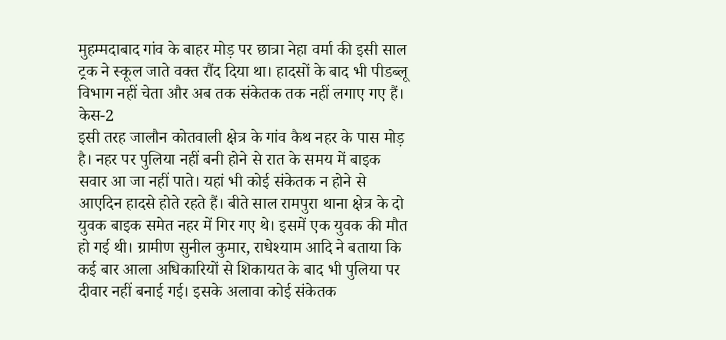मुहम्मदाबाद गांव के बाहर मोड़ पर छात्रा नेहा वर्मा की इसी साल ट्रक ने स्कूल जाते वक्त रौंद दिया था। हादसों के बाद भी पीडब्लू विभाग नहीं चेता और अब तक संकेतक तक नहीं लगाए गए हैं।
केस-2
इसी तरह जालौन कोतवाली क्षेत्र के गांव कैथ नहर के पास मोड़ है। नहर पर पुलिया नहीं बनी होने से रात के समय में बाइक सवार आ जा नहीं पाते। यहां भी कोई संकेतक न होने से आएदिन हादसे होते रहते हैं। बीते साल रामपुरा थाना क्षेत्र के दो युवक बाइक समेत नहर में गिर गए थे। इसमें एक युवक की मौत हो गई थी। ग्रामीण सुनील कुमार, राधेश्याम आदि ने बताया कि कई बार आला अधिकारियों से शिकायत के बाद भी पुलिया पर दीवार नहीं बनाई गई। इसके अलावा कोई संकेतक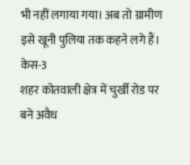भी नहीं लगाया गया। अब तो ग्रामीण इसे खूनी पुलिया तक कहने लगे हैं।
केस-3
शहर कोतवाली क्षेत्र में चुर्खी रोड पर बने अवैध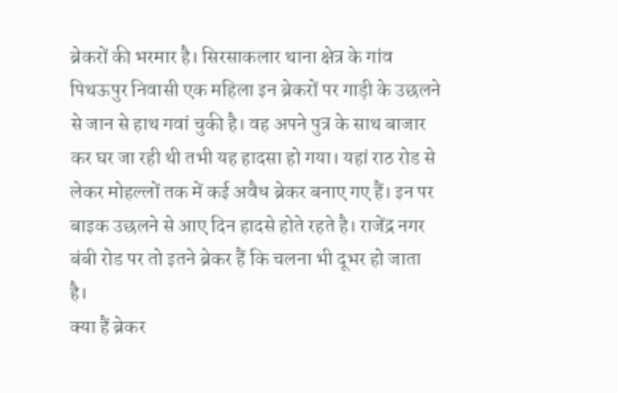ब्रेकरों की भरमार है। सिरसाकलार थाना क्षेत्र के गांव पिथऊपुर निवासी एक महिला इन ब्रेकरों पर गाड़ी के उछलने से जान से हाथ गवां चुकी है। वह अपने पुत्र के साथ बाजार कर घर जा रही थी तभी यह हादसा हो गया। यहां राठ रोड से लेकर मोहल्लों तक में कई अवैध ब्रेकर बनाए गए हैं। इन पर बाइक उछलने से आए दिन हादसे होते रहते है। राजेंद्र नगर बंबी रोड पर तो इतने ब्रेकर हैं कि चलना भी दूभर हो जाता है।
क्या हैं ब्रेकर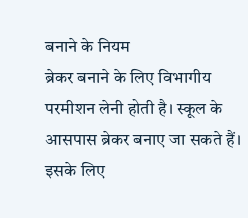बनाने के नियम
ब्रेकर बनाने के लिए विभागीय परमीशन लेनी होती है। स्कूल के आसपास ब्रेकर बनाए जा सकते हैं। इसके लिए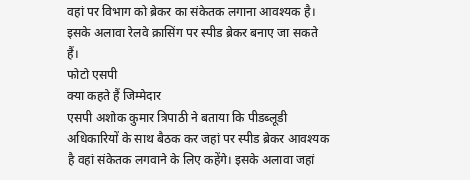वहां पर विभाग को ब्रेकर का संकेतक लगाना आवश्यक है। इसके अलावा रेलवे क्रासिंग पर स्पीड ब्रेकर बनाए जा सकते हैं।
फोटो एसपी
क्या कहते हैं जिम्मेदार
एसपी अशोक कुमार त्रिपाठी ने बताया कि पीडब्लूडी अधिकारियों के साथ बैठक कर जहां पर स्पीड ब्रेकर आवश्यक है वहां संकेतक लगवाने के लिए कहेंगे। इसके अलावा जहां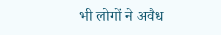भी लोगों ने अवैध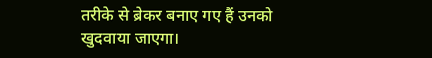तरीके से ब्रेकर बनाए गए हैं उनको खुदवाया जाएगा।